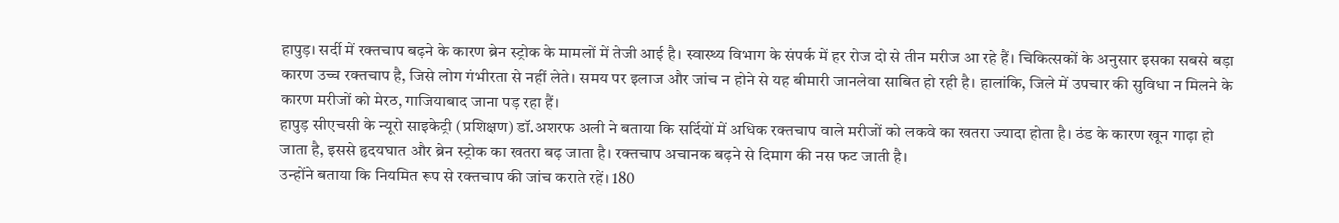हापुड़। सर्दी में रक्तचाप बढ़ने के कारण ब्रेन स्ट्रोक के मामलों में तेजी आई है। स्वास्थ्य विभाग के संपर्क में हर रोज दो से तीन मरीज आ रहे हैं। चिकित्सकों के अनुसार इसका सबसे बड़ा कारण उच्च रक्तचाप है, जिसे लोग गंभीरता से नहीं लेते। समय पर इलाज और जांच न होने से यह बीमारी जानलेवा साबित हो रही है। हालांकि, जिले में उपचार की सुविधा न मिलने के कारण मरीजों को मेरठ, गाजियाबाद जाना पड़ रहा हैं।
हापुड़ सीएचसी के न्यूरो साइकेट्री (प्रशिक्षण) डॉ.अशरफ अली ने बताया कि सर्दियों में अधिक रक्तचाप वाले मरीजों को लकवे का खतरा ज्यादा होता है। ठंड के कारण खून गाढ़ा हो जाता है, इससे हृदयघात और ब्रेन स्ट्रोक का खतरा बढ़ जाता है। रक्तचाप अचानक बढ़ने से दिमाग की नस फट जाती है।
उन्होंने बताया कि नियमित रूप से रक्तचाप की जांच कराते रहें। 180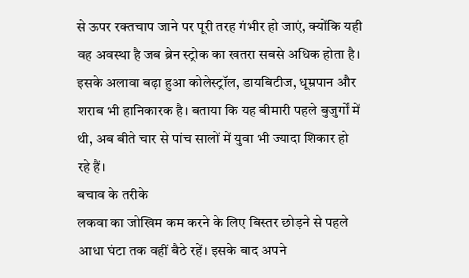से ऊपर रक्तचाप जाने पर पूरी तरह गंभीर हो जाएं, क्योंकि यही वह अवस्था है जब ब्रेन स्ट्रोक का खतरा सबसे अधिक होता है। इसके अलावा बढ़ा हुआ कोलेस्ट्रॉल, डायबिटीज, धूम्रपान और शराब भी हानिकारक है। बताया कि यह बीमारी पहले बुजुर्गों में थी, अब बीते चार से पांच सालों में युवा भी ज्यादा शिकार हो रहे हैं।
बचाव के तरीके
लकवा का जोखिम कम करने के लिए बिस्तर छोड़ने से पहले आधा घंटा तक वहीं बैठे रहें। इसके बाद अपने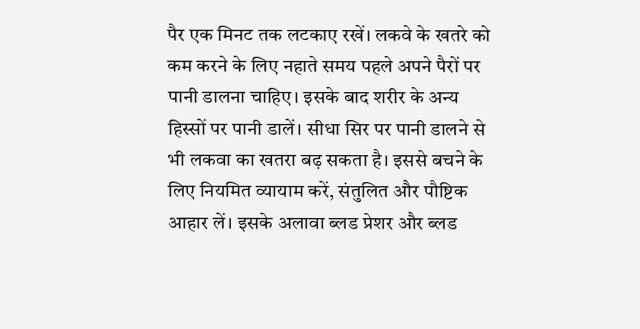पैर एक मिनट तक लटकाए रखें। लकवे के खतरे को कम करने के लिए नहाते समय पहले अपने पैरों पर पानी डालना चाहिए। इसके बाद शरीर के अन्य हिस्सों पर पानी डालें। सीधा सिर पर पानी डालने से भी लकवा का खतरा बढ़ सकता है। इससे बचने के लिए नियमित व्यायाम करें, संतुलित और पौष्टिक आहार लें। इसके अलावा ब्लड प्रेशर और ब्लड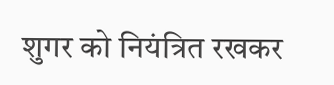शुगर को नियंत्रित रखकर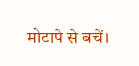मोटापे से बचें।